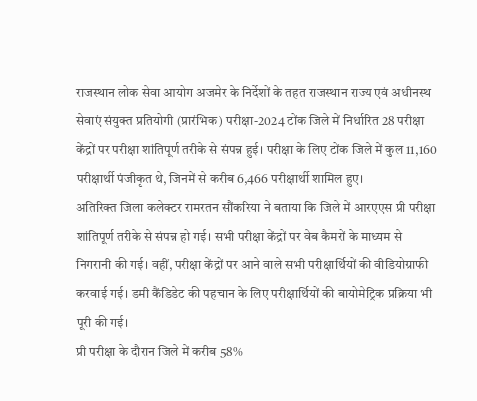राजस्थान लोक सेवा आयोग अजमेर के निर्देशों के तहत राजस्थान राज्य एवं अधीनस्थ सेवाएं संयुक्त प्रतियोगी (प्रारंभिक) परीक्षा-2024 टोंक जिले में निर्धारित 28 परीक्षा केंद्रों पर परीक्षा शांतिपूर्ण तरीके से संपन्न हुई। परीक्षा के लिए टोंक जिले में कुल 11,160 परीक्षार्थी पंजीकृत थे, जिनमें से करीब 6,466 परीक्षार्थी शामिल हुए।
अतिरिक्त जिला कलेक्टर रामरतन सौंकरिया ने बताया कि जिले में आरएएस प्री परीक्षा शांतिपूर्ण तरीके से संपन्न हो गई। सभी परीक्षा केंद्रों पर वेब कैमरों के माध्यम से निगरानी की गई। वहीं, परीक्षा केंद्रों पर आने वाले सभी परीक्षार्थियों की वीडियोग्राफी करवाई गई। डमी कैंडिडेट की पहचान के लिए परीक्षार्थियों की बायोमेट्रिक प्रक्रिया भी पूरी की गई।
प्री परीक्षा के दौरान जिले में करीब 58%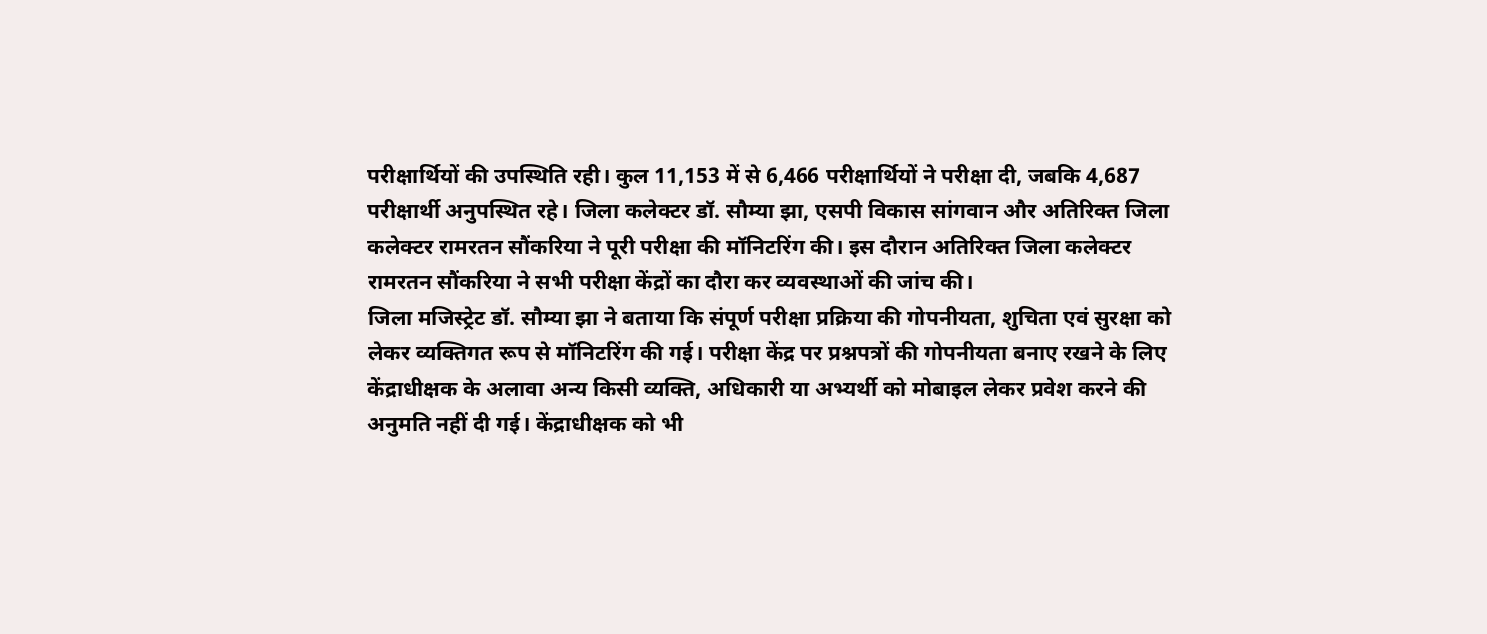परीक्षार्थियों की उपस्थिति रही। कुल 11,153 में से 6,466 परीक्षार्थियों ने परीक्षा दी, जबकि 4,687 परीक्षार्थी अनुपस्थित रहे। जिला कलेक्टर डॉ. सौम्या झा, एसपी विकास सांगवान और अतिरिक्त जिला कलेक्टर रामरतन सौंकरिया ने पूरी परीक्षा की मॉनिटरिंग की। इस दौरान अतिरिक्त जिला कलेक्टर रामरतन सौंकरिया ने सभी परीक्षा केंद्रों का दौरा कर व्यवस्थाओं की जांच की।
जिला मजिस्ट्रेट डॉ. सौम्या झा ने बताया कि संपूर्ण परीक्षा प्रक्रिया की गोपनीयता, शुचिता एवं सुरक्षा को लेकर व्यक्तिगत रूप से मॉनिटरिंग की गई। परीक्षा केंद्र पर प्रश्नपत्रों की गोपनीयता बनाए रखने के लिए केंद्राधीक्षक के अलावा अन्य किसी व्यक्ति, अधिकारी या अभ्यर्थी को मोबाइल लेकर प्रवेश करने की अनुमति नहीं दी गई। केंद्राधीक्षक को भी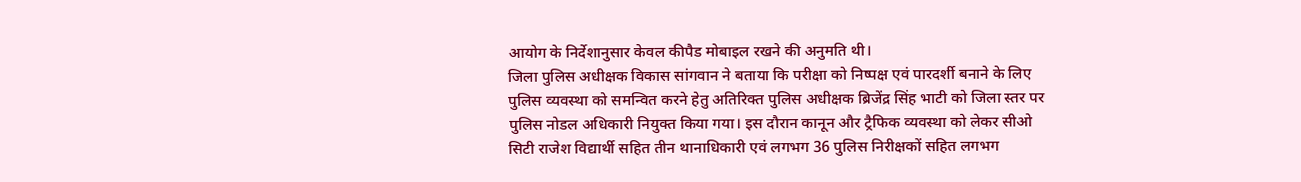आयोग के निर्देशानुसार केवल कीपैड मोबाइल रखने की अनुमति थी।
जिला पुलिस अधीक्षक विकास सांगवान ने बताया कि परीक्षा को निष्पक्ष एवं पारदर्शी बनाने के लिए पुलिस व्यवस्था को समन्वित करने हेतु अतिरिक्त पुलिस अधीक्षक ब्रिजेंद्र सिंह भाटी को जिला स्तर पर पुलिस नोडल अधिकारी नियुक्त किया गया। इस दौरान कानून और ट्रैफिक व्यवस्था को लेकर सीओ सिटी राजेश विद्यार्थी सहित तीन थानाधिकारी एवं लगभग 36 पुलिस निरीक्षकों सहित लगभग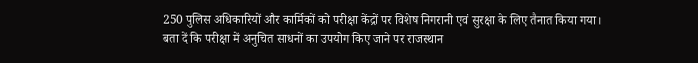250 पुलिस अधिकारियों और कार्मिकों को परीक्षा केंद्रों पर विशेष निगरानी एवं सुरक्षा के लिए तैनात किया गया।
बता दें कि परीक्षा में अनुचित साधनों का उपयोग किए जाने पर राजस्थान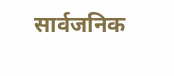सार्वजनिक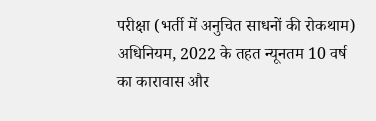परीक्षा (भर्ती में अनुचित साधनों की रोकथाम) अधिनियम, 2022 के तहत न्यूनतम 10 वर्ष का कारावास और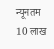न्यूनतम 10 लाख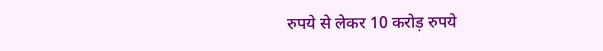रुपये से लेकर 10 करोड़ रुपये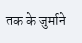तक के जुर्माने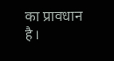का प्रावधान है।